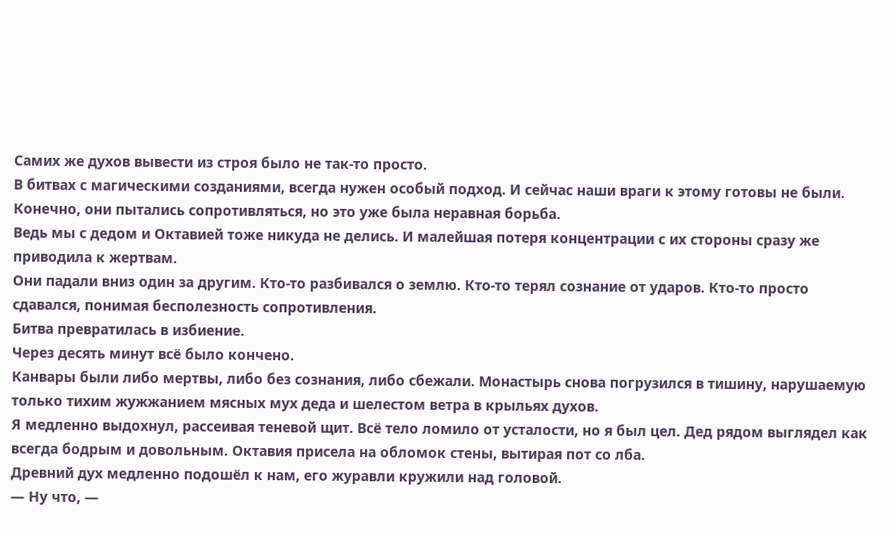Самих же духов вывести из строя было не так-то просто.
В битвах с магическими созданиями, всегда нужен особый подход. И сейчас наши враги к этому готовы не были.
Конечно, они пытались сопротивляться, но это уже была неравная борьба.
Ведь мы с дедом и Октавией тоже никуда не делись. И малейшая потеря концентрации с их стороны сразу же приводила к жертвам.
Они падали вниз один за другим. Кто-то разбивался о землю. Кто-то терял сознание от ударов. Кто-то просто сдавался, понимая бесполезность сопротивления.
Битва превратилась в избиение.
Через десять минут всё было кончено.
Канвары были либо мертвы, либо без сознания, либо сбежали. Монастырь снова погрузился в тишину, нарушаемую только тихим жужжанием мясных мух деда и шелестом ветра в крыльях духов.
Я медленно выдохнул, рассеивая теневой щит. Всё тело ломило от усталости, но я был цел. Дед рядом выглядел как всегда бодрым и довольным. Октавия присела на обломок стены, вытирая пот со лба.
Древний дух медленно подошёл к нам, его журавли кружили над головой.
— Ну что, —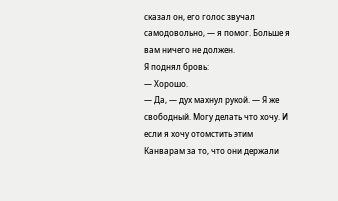сказал он, его голос звучал самодовольно, — я помог. Больше я вам ничего не должен.
Я поднял бровь:
— Хорошо.
— Да, — дух махнул рукой. — Я же свободный. Могу делать что хочу. И если я хочу отомстить этим Канварам за то, что они держали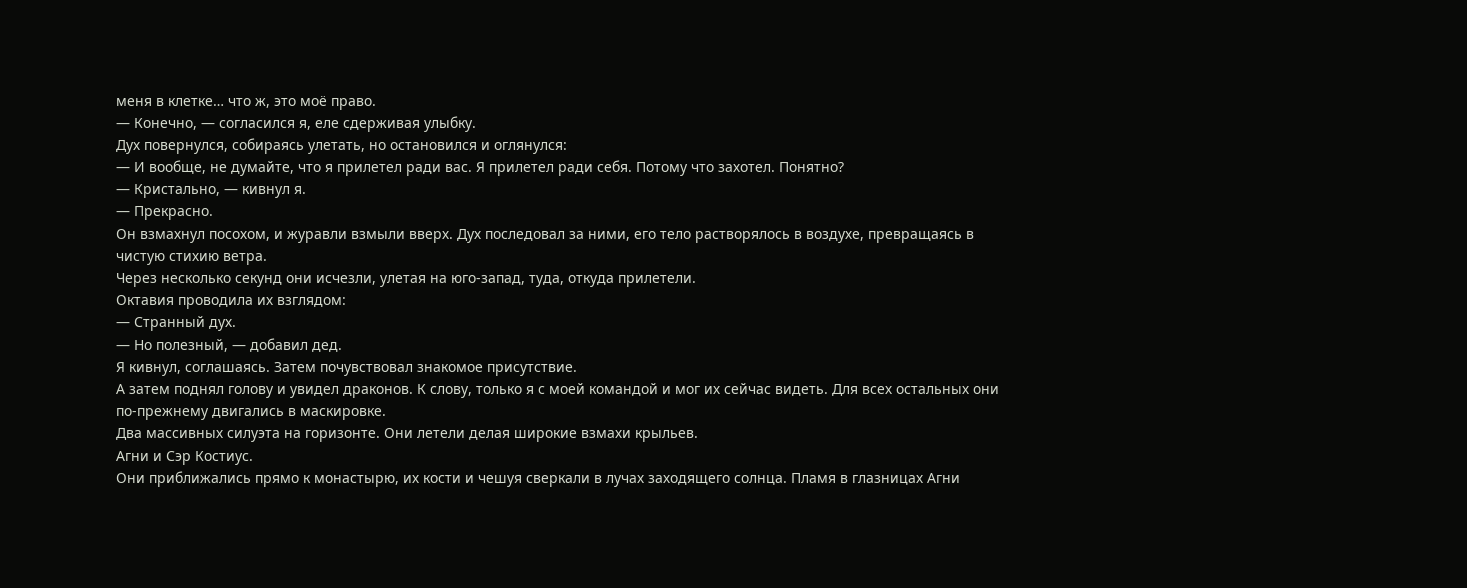меня в клетке… что ж, это моё право.
— Конечно, — согласился я, еле сдерживая улыбку.
Дух повернулся, собираясь улетать, но остановился и оглянулся:
— И вообще, не думайте, что я прилетел ради вас. Я прилетел ради себя. Потому что захотел. Понятно?
— Кристально, — кивнул я.
— Прекрасно.
Он взмахнул посохом, и журавли взмыли вверх. Дух последовал за ними, его тело растворялось в воздухе, превращаясь в чистую стихию ветра.
Через несколько секунд они исчезли, улетая на юго-запад, туда, откуда прилетели.
Октавия проводила их взглядом:
— Странный дух.
— Но полезный, — добавил дед.
Я кивнул, соглашаясь. Затем почувствовал знакомое присутствие.
А затем поднял голову и увидел драконов. К слову, только я с моей командой и мог их сейчас видеть. Для всех остальных они по-прежнему двигались в маскировке.
Два массивных силуэта на горизонте. Они летели делая широкие взмахи крыльев.
Агни и Сэр Костиус.
Они приближались прямо к монастырю, их кости и чешуя сверкали в лучах заходящего солнца. Пламя в глазницах Агни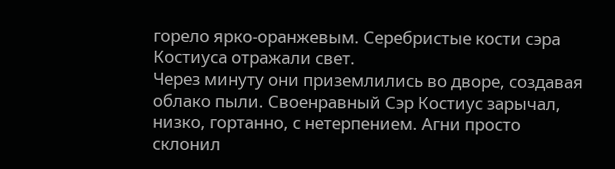горело ярко-оранжевым. Серебристые кости сэра Костиуса отражали свет.
Через минуту они приземлились во дворе, создавая облако пыли. Своенравный Сэр Костиус зарычал, низко, гортанно, с нетерпением. Агни просто склонил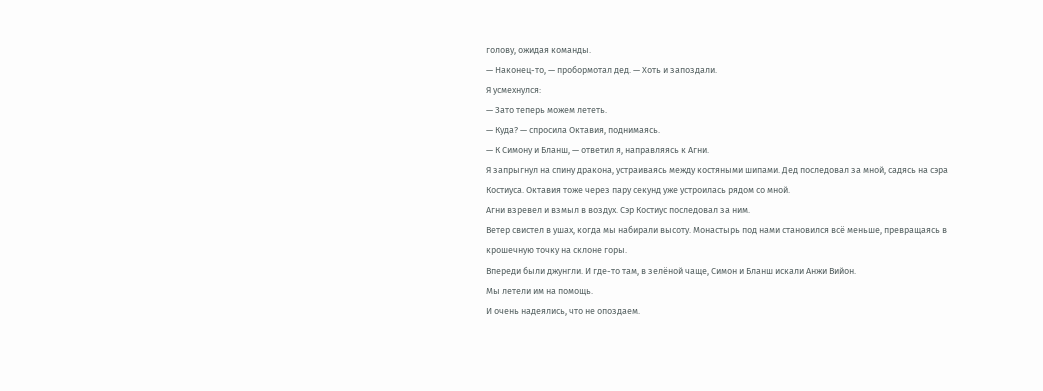голову, ожидая команды.
— Наконец-то, — пробормотал дед. — Хоть и запоздали.
Я усмехнулся:
— Зато теперь можем лететь.
— Куда? — спросила Октавия, поднимаясь.
— К Симону и Бланш, — ответил я, направляясь к Агни.
Я запрыгнул на спину дракона, устраиваясь между костяными шипами. Дед последовал за мной, садясь на сэра Костиуса. Октавия тоже через пару секунд уже устроилась рядом со мной.
Агни взревел и взмыл в воздух. Сэр Костиус последовал за ним.
Ветер свистел в ушах, когда мы набирали высоту. Монастырь под нами становился всё меньше, превращаясь в крошечную точку на склоне горы.
Впереди были джунгли. И где-то там, в зелёной чаще, Симон и Бланш искали Анжи Вийон.
Мы летели им на помощь.
И очень надеялись, что не опоздаем.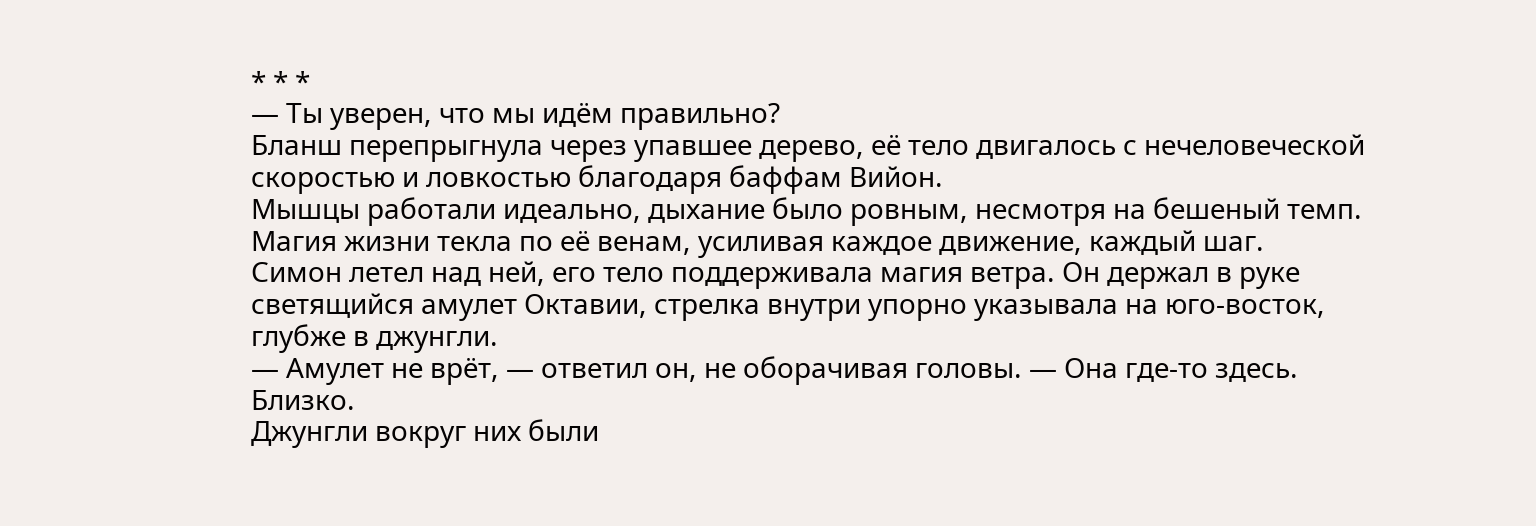* * *
— Ты уверен, что мы идём правильно?
Бланш перепрыгнула через упавшее дерево, её тело двигалось с нечеловеческой скоростью и ловкостью благодаря баффам Вийон.
Мышцы работали идеально, дыхание было ровным, несмотря на бешеный темп. Магия жизни текла по её венам, усиливая каждое движение, каждый шаг.
Симон летел над ней, его тело поддерживала магия ветра. Он держал в руке светящийся амулет Октавии, стрелка внутри упорно указывала на юго-восток, глубже в джунгли.
— Амулет не врёт, — ответил он, не оборачивая головы. — Она где-то здесь. Близко.
Джунгли вокруг них были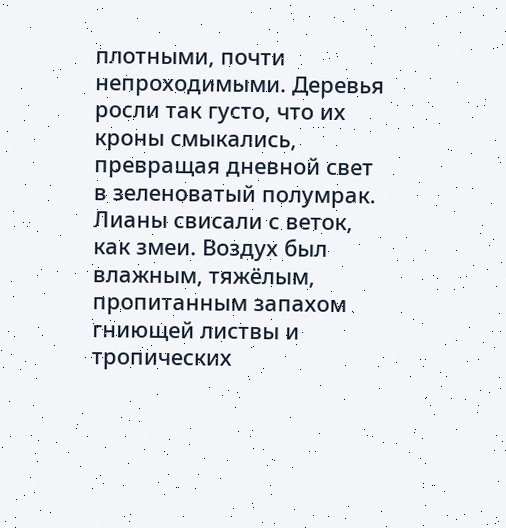плотными, почти непроходимыми. Деревья росли так густо, что их кроны смыкались, превращая дневной свет в зеленоватый полумрак. Лианы свисали с веток, как змеи. Воздух был влажным, тяжёлым, пропитанным запахом гниющей листвы и тропических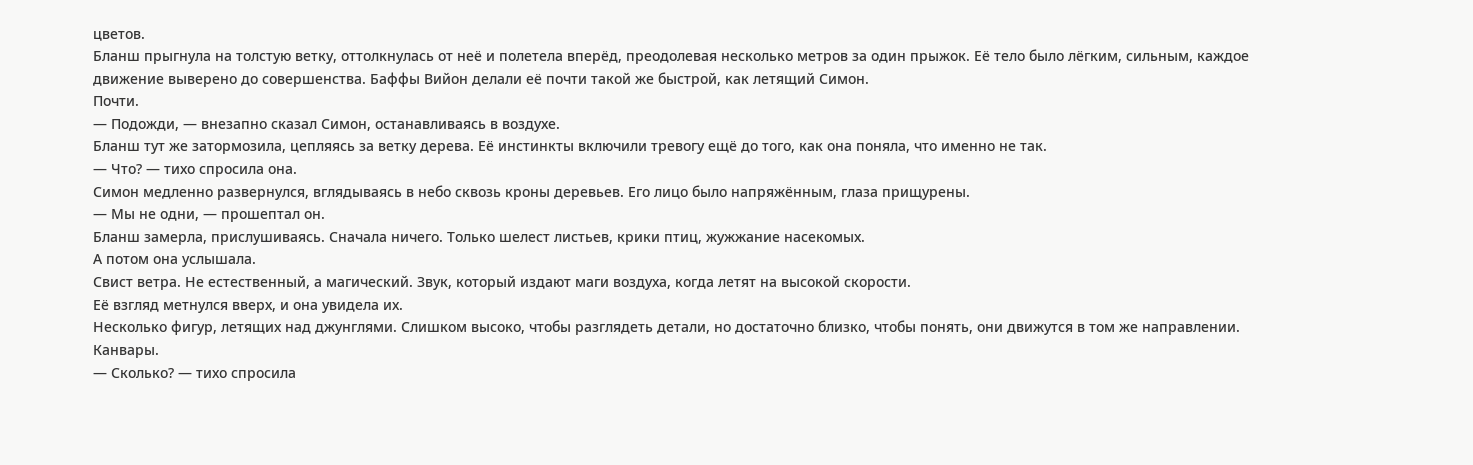цветов.
Бланш прыгнула на толстую ветку, оттолкнулась от неё и полетела вперёд, преодолевая несколько метров за один прыжок. Её тело было лёгким, сильным, каждое движение выверено до совершенства. Баффы Вийон делали её почти такой же быстрой, как летящий Симон.
Почти.
— Подожди, — внезапно сказал Симон, останавливаясь в воздухе.
Бланш тут же затормозила, цепляясь за ветку дерева. Её инстинкты включили тревогу ещё до того, как она поняла, что именно не так.
— Что? — тихо спросила она.
Симон медленно развернулся, вглядываясь в небо сквозь кроны деревьев. Его лицо было напряжённым, глаза прищурены.
— Мы не одни, — прошептал он.
Бланш замерла, прислушиваясь. Сначала ничего. Только шелест листьев, крики птиц, жужжание насекомых.
А потом она услышала.
Свист ветра. Не естественный, а магический. Звук, который издают маги воздуха, когда летят на высокой скорости.
Её взгляд метнулся вверх, и она увидела их.
Несколько фигур, летящих над джунглями. Слишком высоко, чтобы разглядеть детали, но достаточно близко, чтобы понять, они движутся в том же направлении.
Канвары.
— Сколько? — тихо спросила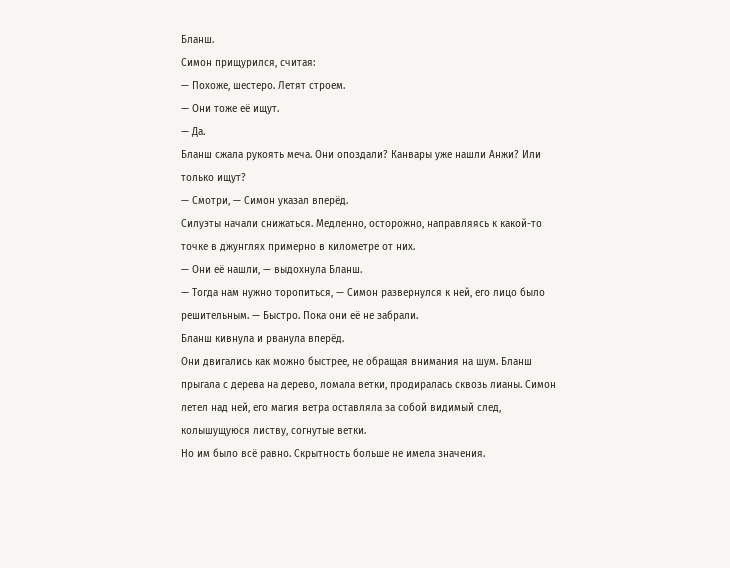Бланш.
Симон прищурился, считая:
— Похоже, шестеро. Летят строем.
— Они тоже её ищут.
— Да.
Бланш сжала рукоять меча. Они опоздали? Канвары уже нашли Анжи? Или только ищут?
— Смотри, — Симон указал вперёд.
Силуэты начали снижаться. Медленно, осторожно, направляясь к какой-то точке в джунглях примерно в километре от них.
— Они её нашли, — выдохнула Бланш.
— Тогда нам нужно торопиться, — Симон развернулся к ней, его лицо было решительным. — Быстро. Пока они её не забрали.
Бланш кивнула и рванула вперёд.
Они двигались как можно быстрее, не обращая внимания на шум. Бланш прыгала с дерева на дерево, ломала ветки, продиралась сквозь лианы. Симон летел над ней, его магия ветра оставляла за собой видимый след, колышущуюся листву, согнутые ветки.
Но им было всё равно. Скрытность больше не имела значения.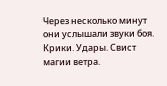Через несколько минут они услышали звуки боя.
Крики. Удары. Свист магии ветра.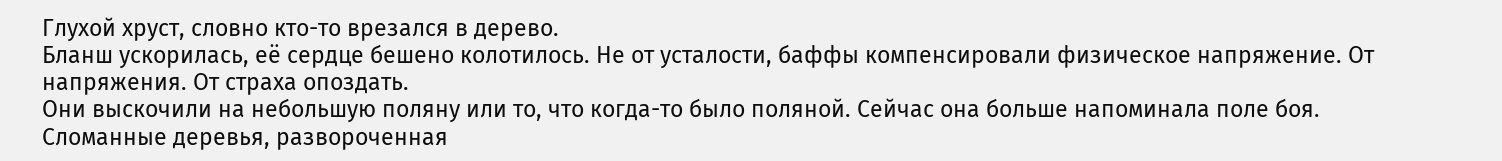Глухой хруст, словно кто-то врезался в дерево.
Бланш ускорилась, её сердце бешено колотилось. Не от усталости, баффы компенсировали физическое напряжение. От напряжения. От страха опоздать.
Они выскочили на небольшую поляну или то, что когда-то было поляной. Сейчас она больше напоминала поле боя. Сломанные деревья, развороченная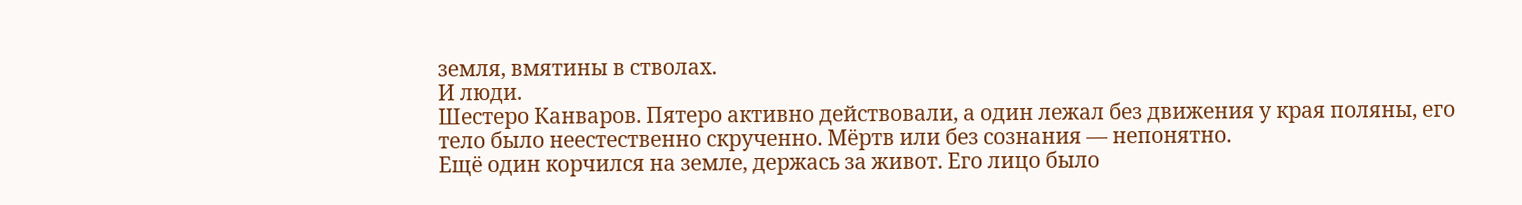земля, вмятины в стволах.
И люди.
Шестеро Канваров. Пятеро активно действовали, а один лежал без движения у края поляны, его тело было неестественно скрученно. Мёртв или без сознания — непонятно.
Ещё один корчился на земле, держась за живот. Его лицо было